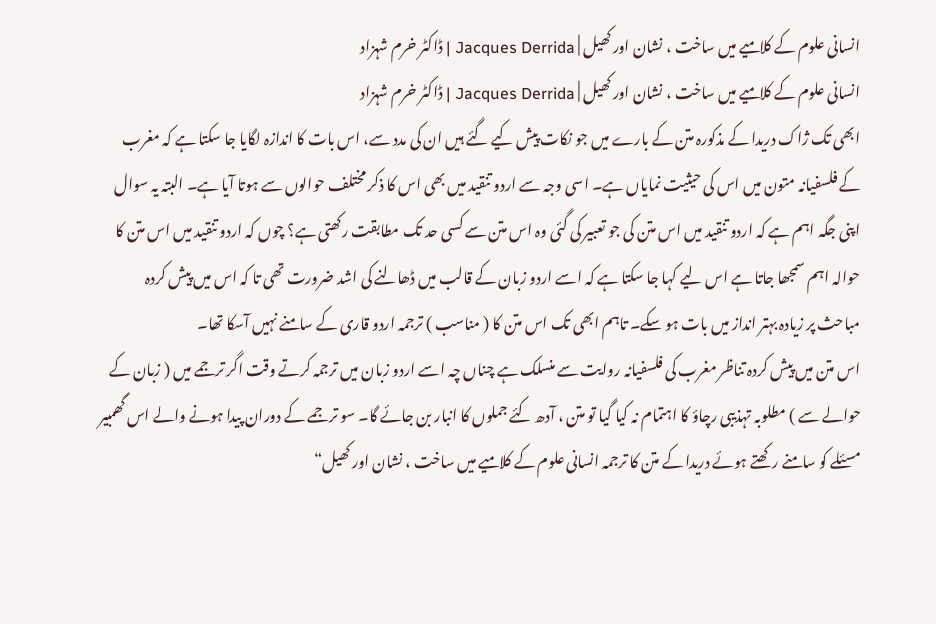انسانی علوم کے کلامیے میں ساخت ، نشان اور کھیل | Jacques Derrida | ڈاکٹر خرم شہزاد
انسانی علوم کے کلامیے میں ساخت ، نشان اور کھیل | Jacques Derrida | ڈاکٹر خرم شہزاد
ابھی تک ژاک دریدا کے مذکورہ متن کے بارے میں جو نکات پیش کیے گئے ہیں ان کی مدد سے، اس بات کا اندازہ لگایا جا سکتا ہے کہ مغرب کے فلسفیانہ متون میں اس کی حیثیت نمایاں ہے۔ اسی وجہ سے اردو تنقید میں بھی اس کا ذکر مختلف حوالوں سے ہوتا آیا ہے۔ البتہ یہ سوال اپنی جگہ اہم ہے کہ اردو تنقید میں اس متن کی جو تعبیر کی گئی وہ اس متن سے کسی حد تک مطابقت رکھتی ہے؟ چوں کہ اردو تنقید میں اس متن کا حوالہ اہم سمجھا جاتا ہے اس لیے کہا جا سکتا ہے کہ اسے اردو زبان کے قالب میں ڈھالنے کی اشد ضرورت تھی تا کہ اس میں پیش کردہ مباحث پر زیادہ بہتر انداز میں بات ہو سکے۔ تاہم ابھی تک اس متن کا ( مناسب ) ترجمہ اردو قاری کے سامنے نہیں آسکا تھا۔
اس متن میں پیش کردہ تناظر مغرب کی فلسفیانہ روایت سے منسلک ہے چناں چہ اسے اردو زبان میں ترجمہ کرتے وقت اگر ترجمے میں ( زبان کے حوالے سے ) مطلوبہ تہذیبی رچاؤ کا اہتمام نہ کیا گیا تو متن ، آدھ کئے جملوں کا انبار بن جائے گا۔ سو ترجمے کے دوران پیدا ہونے والے اس گھمبیر مسئلے کو سامنے رکھتے ہوئے دریدا کے متن کا ترجمہ انسانی علوم کے کلامیے میں ساخت ، نشان اور کھیل“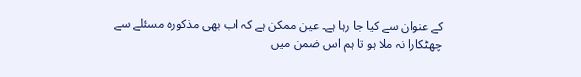کے عنوان سے کیا جا رہا ہے۔ عین ممکن ہے کہ اب بھی مذکورہ مسئلے سے چھٹکارا نہ ملا ہو تا ہم اس ضمن میں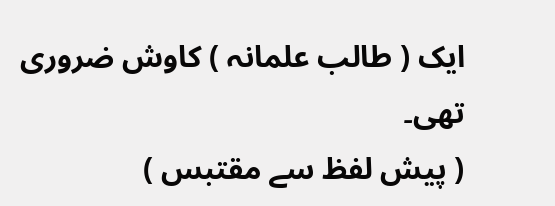ایک ( طالب علمانہ ) کاوش ضروری تھی۔
( پیش لفظ سے مقتبس )